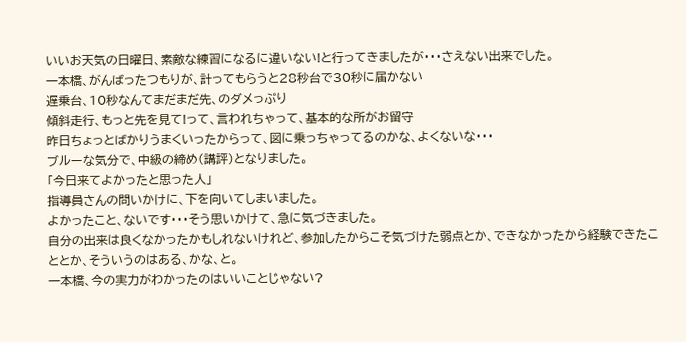いいお天気の日曜日、素敵な練習になるに違いない!と行ってきましたが・・・さえない出来でした。
一本橋、がんばったつもりが、計ってもらうと28秒台で30秒に届かない
遅乗台、10秒なんてまだまだ先、のダメっぷり
傾斜走行、もっと先を見て!って、言われちゃって、基本的な所がお留守
昨日ちょっとばかりうまくいったからって、図に乗っちゃってるのかな、よくないな・・・
ブルーな気分で、中級の締め(講評)となりました。
「今日来てよかったと思った人」
指導員さんの問いかけに、下を向いてしまいました。
よかったこと、ないです・・・そう思いかけて、急に気づきました。
自分の出来は良くなかったかもしれないけれど、参加したからこそ気づけた弱点とか、できなかったから経験できたこととか、そういうのはある、かな、と。
一本橋、今の実力がわかったのはいいことじゃない?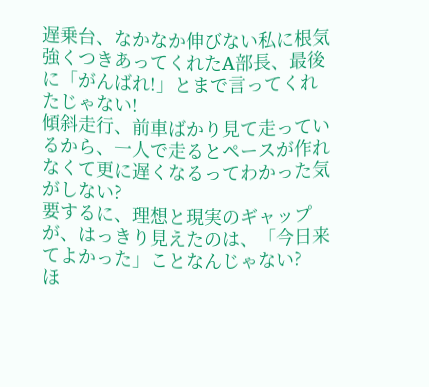遅乗台、なかなか伸びない私に根気強くつきあってくれたA部長、最後に「がんばれ!」とまで言ってくれたじゃない!
傾斜走行、前車ばかり見て走っているから、一人で走るとペースが作れなくて更に遅くなるってわかった気がしない?
要するに、理想と現実のギャップが、はっきり見えたのは、「今日来てよかった」ことなんじゃない?
ほ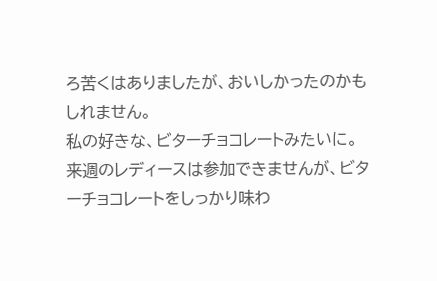ろ苦くはありましたが、おいしかったのかもしれません。
私の好きな、ビターチョコレートみたいに。
来週のレディースは参加できませんが、ビターチョコレートをしっかり味わ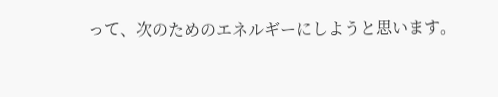って、次のためのエネルギーにしようと思います。